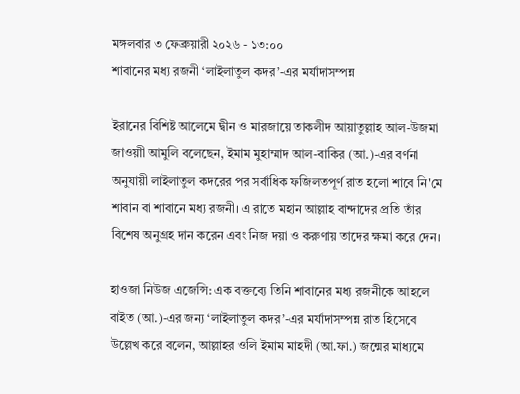মঙ্গলবার ৩ ফেব্রুয়ারী ২০২৬ - ১৩:০০
শাবানের মধ্য রজনী ‘লাইলাতুল কদর’-এর মর্যাদাসম্পন্ন

ইরানের বিশিষ্ট আলেমে দ্বীন ও মারজায়ে তাকলীদ আয়াতুল্লাহ আল-উজমা জাওয়াী আমুলি বলেছেন, ইমাম মুহাম্মাদ আল-বাকির (আ.)-এর বর্ণনা অনুযায়ী লাইলাতুল কদরের পর সর্বাধিক ফজিলতপূর্ণ রাত হলো শাবে নি'মে শাবান বা শাবানে মধ্য রজনী। এ রাতে মহান আল্লাহ বান্দাদের প্রতি তাঁর বিশেষ অনুগ্রহ দান করেন এবং নিজ দয়া ও করুণায় তাদের ক্ষমা করে দেন।

হাওজা নিউজ এজেন্সি: এক বক্তব্যে তিনি শাবানের মধ্য রজনীকে আহলে বাইত (আ.)-এর জন্য ‘লাইলাতুল কদর’-এর মর্যাদাসম্পন্ন রাত হিসেবে উল্লেখ করে বলেন, আল্লাহর ওলি ইমাম মাহদী (আ.ফা.) জন্মের মাধ্যমে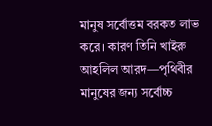মানুষ সর্বোত্তম বরকত লাভ করে। কারণ তিনি খাইরু আহলিল আরদ—পৃথিবীর মানুষের জন্য সর্বোচ্চ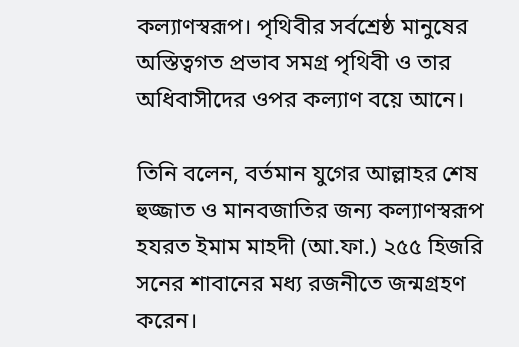কল্যাণস্বরূপ। পৃথিবীর সর্বশ্রেষ্ঠ মানুষের অস্তিত্বগত প্রভাব সমগ্র পৃথিবী ও তার অধিবাসীদের ওপর কল্যাণ বয়ে আনে।

তিনি বলেন, বর্তমান যুগের আল্লাহর শেষ হুজ্জাত ও মানবজাতির জন্য কল্যাণস্বরূপ হযরত ইমাম মাহদী (আ.ফা.) ২৫৫ হিজরি সনের শাবানের মধ্য রজনীতে জন্মগ্রহণ করেন।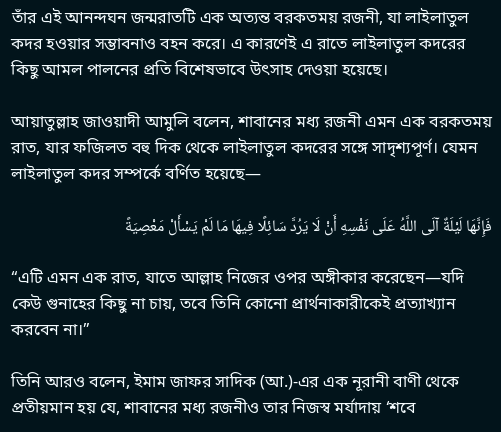তাঁর এই আনন্দঘন জন্মরাতটি এক অত্যন্ত বরকতময় রজনী, যা লাইলাতুল কদর হওয়ার সম্ভাবনাও বহন করে। এ কারণেই এ রাতে লাইলাতুল কদরের কিছু আমল পালনের প্রতি বিশেষভাবে উৎসাহ দেওয়া হয়েছে।

আয়াতুল্লাহ জাওয়াদী আমুলি বলেন, শাবানের মধ্য রজনী এমন এক বরকতময় রাত, যার ফজিলত বহু দিক থেকে লাইলাতুল কদরের সঙ্গে সাদৃশ্যপূর্ণ। যেমন লাইলাতুল কদর সম্পর্কে বর্ণিত হয়েছে—

فَإِنَّهَا لَيْلَةٌ آلَى اللَّهُ عَلَى نَفْسِهِ أَنْ لَا يَرُدَّ سَائِلًا فِيهَا مَا لَمْ يَسْأَلْ مَعْصِيَةً

“এটি এমন এক রাত, যাতে আল্লাহ নিজের ওপর অঙ্গীকার করেছেন—যদি কেউ গুনাহের কিছু না চায়, তবে তিনি কোনো প্রার্থনাকারীকেই প্রত্যাখ্যান করবেন না।”

তিনি আরও বলেন, ইমাম জাফর সাদিক (আ.)-এর এক নূরানী বাণী থেকে প্রতীয়মান হয় যে, শাবানের মধ্য রজনীও তার নিজস্ব মর্যাদায় ‘শবে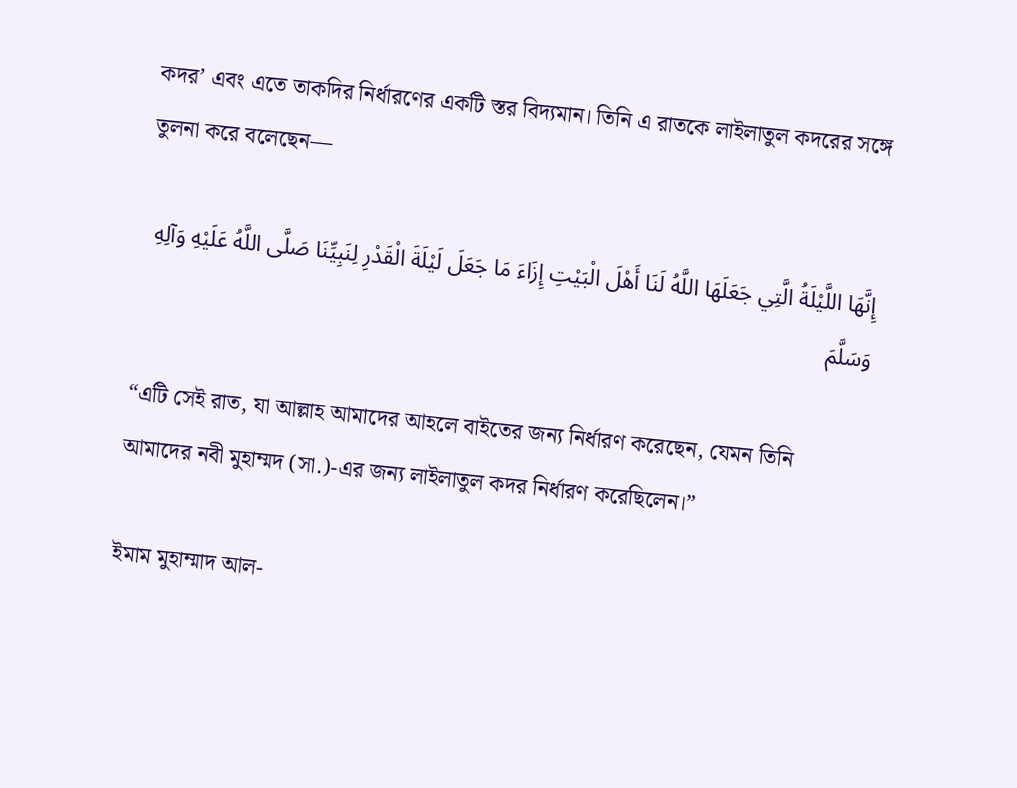কদর’ এবং এতে তাকদির নির্ধারণের একটি স্তর বিদ্যমান। তিনি এ রাতকে লাইলাতুল কদরের সঙ্গে তুলনা করে বলেছেন—

إِنَّهَا اللَّيْلَةُ الَّتِي جَعَلَهَا اللَّهُ لَنَا أَهْلَ الْبَيْتِ إِزَاءَ مَا جَعَلَ لَيْلَةَ الْقَدْرِ لِنَبِيِّنَا صَلَّى اللَّهُ عَلَيْهِ وَآلِهِ وَسَلَّمَ

“এটি সেই রাত, যা আল্লাহ আমাদের আহলে বাইতের জন্য নির্ধারণ করেছেন, যেমন তিনি আমাদের নবী মুহাম্মদ (সা.)-এর জন্য লাইলাতুল কদর নির্ধারণ করেছিলেন।”

ইমাম মুহাম্মাদ আল-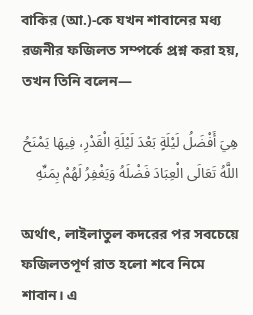বাকির (আ.)-কে যখন শাবানের মধ্য রজনীর ফজিলত সম্পর্কে প্রশ্ন করা হয়, তখন তিনি বলেন—

هِيَ أَفْضَلُ لَيْلَةٍ بَعْدَ لَيْلَةِ الْقَدْرِ، فِيهَا يَمْنَحُ اللَّهُ تَعَالَى الْعِبَادَ فَضْلَهُ وَيَغْفِرُ لَهُمْ بِمَنِّهِ

অর্থাৎ, লাইলাতুল কদরের পর সবচেয়ে ফজিলতপূর্ণ রাত হলো শবে নিমে শাবান। এ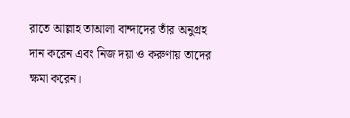রাতে আল্লাহ তাআলা বান্দাদের তাঁর অনুগ্রহ দান করেন এবং নিজ দয়া ও করুণায় তাদের ক্ষমা করেন।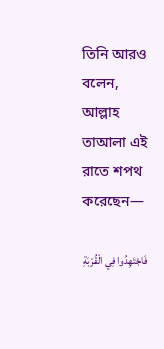তিনি আরও বলেন, আল্লাহ তাআলা এই রাতে শপথ করেছেন—

فَاجْتَهِدُوا فِي الْقُرْبَةِ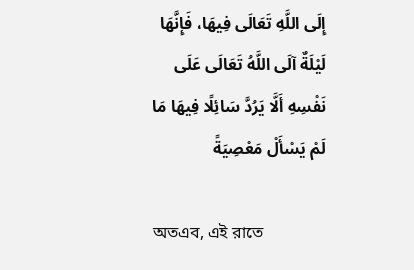إِلَى اللَّهِ تَعَالَى فِيهَا، فَإِنَّهَا لَيْلَةٌ آلَى اللَّهُ تَعَالَى عَلَى نَفْسِهِ أَلَّا يَرُدَّ سَائِلًا فِيهَا مَا لَمْ يَسْأَلْ مَعْصِيَةً

অতএব, এই রাতে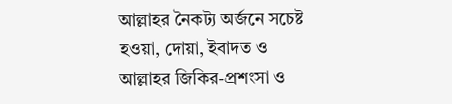আল্লাহর নৈকট্য অর্জনে সচেষ্ট হওয়া, দোয়া, ইবাদত ও আল্লাহর জিকির-প্রশংসা ও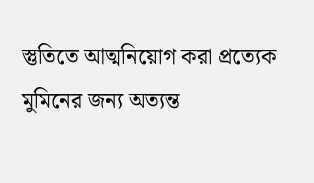স্তুতিতে আত্মনিয়োগ করা প্রত্যেক মুমিনের জন্য অত্যন্ত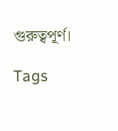গুরুত্বপূর্ণ।

Tags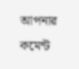আপনার কমেন্ট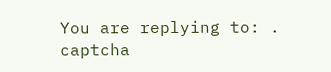You are replying to: .
captcha